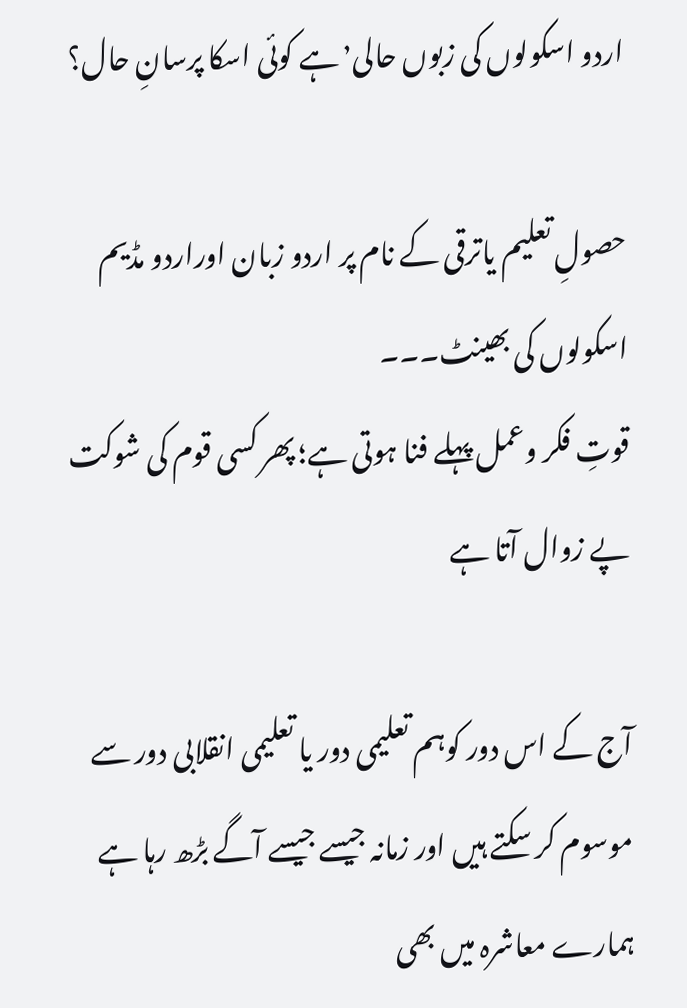اردو اسکولوں کی زبوں حالی٬ ہے کوئی اسکا پرسانِ حال؟

حصولِ تعلیم یاترقی کے نام پر اردو زبان اوراردو مڈیم اسکولوں کی بھینٹ۔۔۔
قوتِ فکر وعمل پہلے فنا ہوتی ہے؛ پھر کسی قوم کی شوکت پے زوال آتا ہے

آج کے اس دور کوہم تعلیمی دور یا تعلیمی انقلابی دور سے موسوم کر سکتے ہیں اور زمانہ جیسے جیسے آگے بڑھ رہا ہے ہمارے معاشرہ میں بھی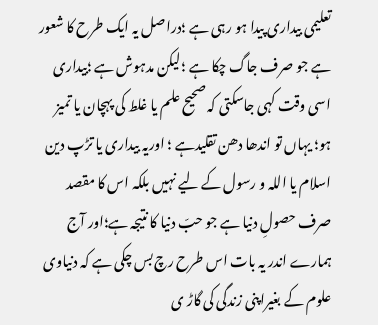تعلیمی بیداری پیدا ہو رہی ہے ؛دراصل یہ ایک طرح کا شعور ہے جو صرف جاگ چکا ہے ؛لیکن مدہوش ہے ؛بیداری اسی وقت کہی جاسکتی کہ صحیح علم یا غلط کی پہچان یا تمیز ہو؛ یہاں تو اندھا دھن تقلیدہے ؛ اوریہ بیداری یا تڑپ دین اسلام یا اللہ و رسول کے لیے نہیں بلکہ اس کا مقصد صرف حصولِ دنیا ہے جو حبّ دنیا کا نتیجہ ہے؛اور آج ہمارے اندر یہ بات اس طرح رچ بس چکی ہے کہ دنیاوی علوم کے بغیراپنی زندگی کی گاڑ ی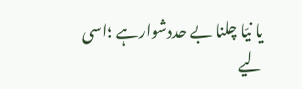یا نیّا چلنا بے حددشوارہے ؛اسی لیے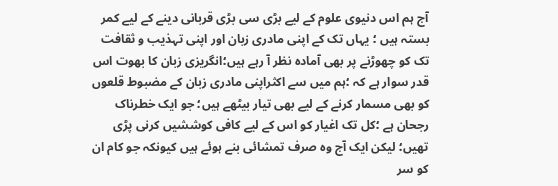آج ہم اس دنیوی علوم کے لیے بڑی سی بڑی قربانی دینے کے لیے کمر بستہ ہیں ؛ یہاں تک کے اپنی مادری زبان اور اپنی تہذیب و ثقافت تک کو چھوڑنے پر بھی آمادہ نظر آ رہے ہیں؛انگریزی زبان کا بھوت اس قدر سوار ہے کہ ؛ہم میں سے اکثراپنی مادری زبان کے مضبوط قلعوں کو بھی مسمار کرنے کے لیے بھی تیار بیٹھے ہیں؛ جو ایک خطرناک رجحان ہے ؛کل تک اغیار کو اس کے لیے کافی کوششیں کرنی پڑی تھیں؛ لیکن ایک آج وہ صرف تمشائی بنے ہوئے ہیں کیونکہ جو کام ان کو سر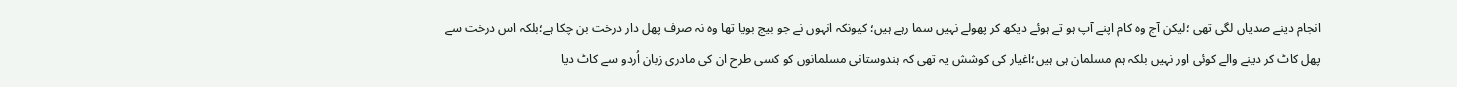انجام دینے صدیاں لگی تھی ؛لیکن آج وہ کام اپنے آپ ہو تے ہوئے دیکھ کر پھولے نہیں سما رہے ہیں؛ کیونکہ انہوں نے جو بیج بویا تھا وہ نہ صرف پھل دار درخت بن چکا ہے؛بلکہ اس درخت سے پھل کاٹ کر دینے والے کوئی اور نہیں بلکہ ہم مسلمان ہی ہیں؛اغیار کی کوشش یہ تھی کہ ہندوستانی مسلمانوں کو کسی طرح ان کی مادری زبان اُردو سے کاٹ دیا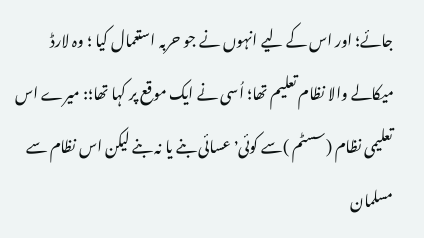جائے؛ اور اس کے لیے انہوں نے جو حربہ استعمال کیا ؛ وہ لارڈ میکالے والا نظام تعلیم تھا؛ اُسی نے ایک موقع پر کہا تھا؛: میرے اس تعلیمی نظام (سسٹم )سے کوئی٬ عسائی بنے یا نہ بنے لیکن اس نظام سے مسلمان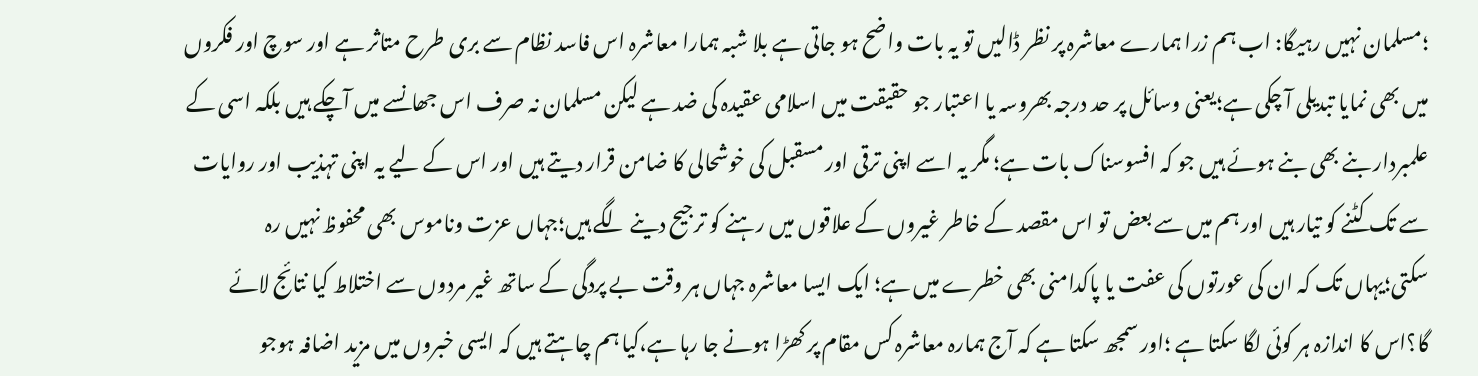؛مسلمان نہیں رہیگا: اب ہم زرا ہمارے معاشرہ پر نظر ڈالیں تو یہ بات واضح ہو جاتی ہے بلا شبہ ہمارا معاشرہ اس فاسد نظام سے بری طرح متاثر ہے اور سوچ اور فکروں میں بھی نمایا تبدیلی آ چکی ہے؛یعنی وسائل پر حد درجہ بھروسہ یا اعتبار جو حقیقت میں اسلامی عقیدہ کی ضد ہے لیکن مسلمان نہ صرف اس جھانسے میں آچکے ہیں بلکہ اسی کے علمبردار بنے بھی بنے ہوئے ہیں جو کہ افسوسناک بات ہے؛ مگر یہ اسے اپنی ترقی اور مسقبل کی خوشحالی کا ضامن قرار دیتے ہیں اور اس کے لیے یہ اپنی تہذیب اور روایات سے تک کٹنے کو تیار ہیں اور ہم میں سے بعض تو اس مقصد کے خاطر غیروں کے علاقوں میں رہنے کو ترجیح دینے لگے ہیں؛جہاں عزت وناموس بھی محفوظ نہیں رہ سکتی؛یہاں تک کہ ان کی عورتوں کی عفت یا پاکدامنی بھی خطرے میں ہے؛ ایک ایسا معاشرہ جہاں ہر وقت بے پردگی کے ساتھ غیر مردوں سے اختلاط کیا نتائج لائے گا؟اس کا اندازہ ہر کوئی لگا سکتا ہے ؛اور سمجھ سکتا ہے کہ آج ہمارہ معاشرہ کس مقام پر کھڑا ہونے جا رہا ہے،کیا ہم چاہتے ہیں کہ ایسی خبروں میں مزید اضافہ ہوجو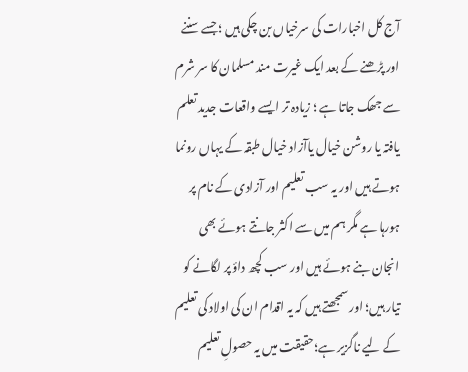آج کل اخبارات کی سرخیاں بن چکی ہیں ؛ جسے سننے اور پڑھنے کے بعد ایک غیرت مند مسلمان کا سر شرم سے جھک جاتا ہے ؛ زیادہ تر ایسے واقعات جدید تعلم یافتہ یا روشن خیال یاآزاد خیال طبقہ کے یہاں رونما ہوتے ہیں اور یہ سب تعلیم اور آزادی کے نام پر ہورہا ہے مگر ہم میں سے اکثر جانتے ہوئے بھی انجان بنے ہوئے ہیں اور سب کچھ داؤ پر لگانے کو تیار ہیں؛ اور سمجھتے ہیں کہ یہ اقدام ان کی اولاد کی تعلیم کے لیے ناگزیر ہے؛حقیقت میں یہ حصولِ تعلیم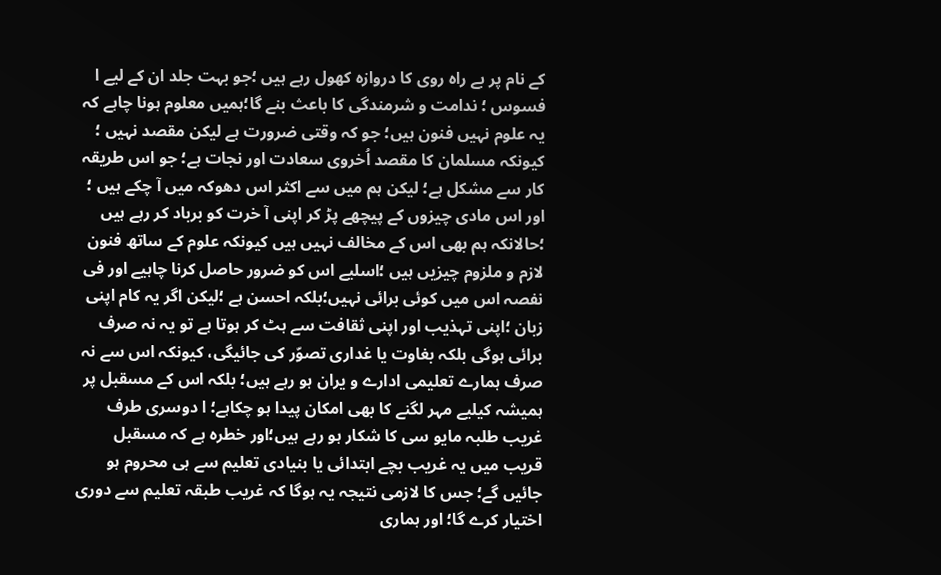کے نام پر بے راہ روی کا دروازہ کھول رہے ہیں ؛جو بہت جلد ان کے لیے ا فسوس ؛ ندامت و شرمندگی کا باعث بنے گا؛ہمیں معلوم ہونا چاہے کہ یہ علوم نہیں فنون ہیں؛ جو کہ وقتی ضرورت ہے لیکن مقصد نہیں ؛ کیونکہ مسلمان کا مقصد اُخروی سعادت اور نجات ہے؛ جو اس طریقہ کار سے مشکل ہے؛ لیکن ہم میں سے اکثر اس دھوکہ میں آ چکے ہیں ؛ اور اس مادی چیزوں کے پیچھے پڑ کر اپنی آ خرت کو برباد کر رہے ہیں ؛حالانکہ ہم بھی اس کے مخالف نہیں ہیں کیونکہ علوم کے ساتھ فنون لازم و ملزوم چیزیں ہیں ؛اسلیے اس کو ضرور حاصل کرنا چاہیے اور فی نفصہ اس میں کوئی برائی نہیں؛بلکہ احسن ہے ؛لیکن اگر یہ کام اپنی زبان ؛اپنی تہذیب اور اپنی ثقافت سے ہٹ کر ہوتا ہے تو یہ نہ صرف برائی ہوگی بلکہ بغاوت یا غداری تصوّر کی جائیگی، کیونکہ اس سے نہ صرف ہمارے تعلیمی ادارے و یران ہو رہے ہیں؛ بلکہ اس کے مسقبل پر ہمیشہ کیلیے مہر لگنے کا بھی امکان پیدا ہو چکاہے؛ ا دوسری طرف غریب طلبہ مایو سی کا شکار ہو رہے ہیں؛اور خطرہ ہے کہ مسقبل قریب میں یہ غریب بچے ابتدائی یا بنیادی تعلیم سے ہی محروم ہو جائیں گے؛ جس کا لازمی نتیجہ یہ ہوگا کہ غریب طبقہ تعلیم سے دوری اختیار کرے گا؛ اور ہماری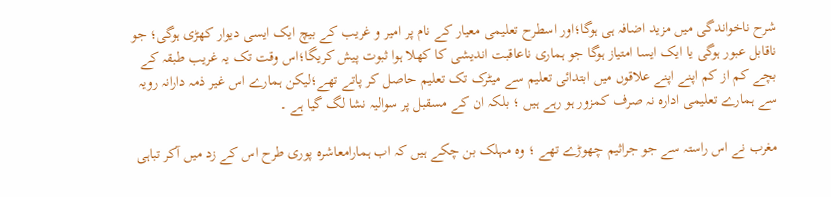شرح ناخواندگی میں مزید اضافہ ہی ہوگا؛اور اسطرح تعلیمی معیار کے نام پر امیر و غریب کے بیچ ایک ایسی دیوار کھڑی ہوگی؛ جو ناقابل عبور ہوگی یا ایک ایسا امتیاز ہوگا جو ہماری ناعاقبت اندیشی کا کھلا ہوا ثبوت پیش کریگا؛اس وقت تک یہ غریب طبقہ کے بچے کم از کم اپنے اپنے علاقوں میں ابتدائی تعلیم سے میٹرک تک تعلیم حاصل کر پاتے تھے؛لیکن ہمارے اس غیر ذمہ دارانہ رویہ سے ہمارے تعلیمی ادارہ نہ صرف کمزور ہو رہے ہیں ؛ بلکہ ان کے مسقبل پر سوالیہ نشا لگ گیا ہے ۔

مغرب نے اس راستہ سے جو جراثیم چھوڑے تھے ؛ وہ مہلک بن چکے ہیں کہ اب ہمارامعاشرہ پوری طرح اس کے زد میں آکر تباہی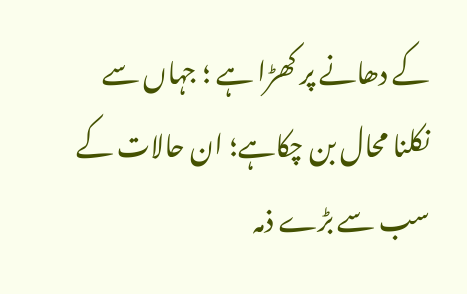کے دھانے پر کھڑا ہے ؛ جہاں سے نکلنا محال بن چکاہے؛ ان حالات کے سب سے بڑے ذمہ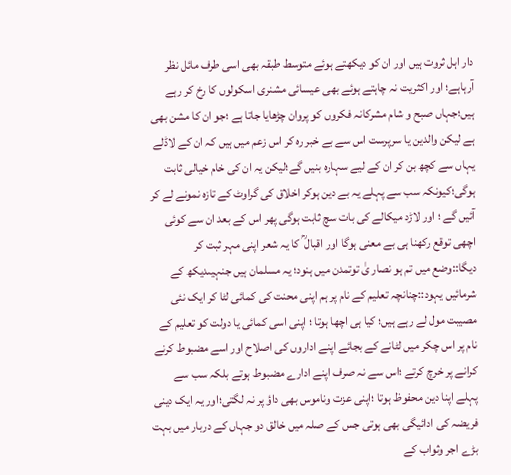دار اہل ثروت ہیں اور ان کو دیکھتے ہوئے متوسط طبقہ بھی اسی طرف مائل نظر آرہاہے؛ اور اکثریت نہ چاہتے ہوئے بھی عیسائی مشنری اسکولوں کا رخ کر رہے ہیں؛جہاں صبح و شام مشرکانہ فکروں کو پروان چڑھایا جاتا ہے ؛جو ان کا مشن بھی ہے لیکن والدین یا سرپرست اس سے بے خبر رہ کر اس زعم میں ہیں کہ ان کے لاڈلے یہاں سے کچھ بن کر ان کے لیے سہارہ بنیں گے؛لیکن یہ ان کی خام خیالی ثابت ہوگی؛کیونکہ سب سے پہلے یہ بے دین ہوکر اخلاق کی گراوٹ کے تازہ نمونے لے کر آئیں گے ؛ اور لاڑد میکالے کی بات سچ ثابت ہوگی پھر اس کے بعد ان سے کوئی اچھی توقع رکھنا ہی بے معنی ہوگا اور اقبال ؒ کا یہ شعر اپنی مہر ثبت کر دیگا::وضع میں تم ہو نصار یٰ توتمدن میں ہنود؛ یہ مسلمان ہیں جنہیںدیکھ کے شرمائیں یہود::چنانچہ تعلیم کے نام پر ہم اپنی محنت کی کمائی لٹا کر ایک نئی مصیبت مول لے رہے ہیں؛ کیا ہی اچھا ہوتا ؛ اپنی اسی کمائی یا دولت کو تعلیم کے نام پر اس چکر میں لٹانے کے بجائے اپنے اداروں کی اصلاح اور اسے مضبوط کرنے کرانے پر خرچ کرتے ؛اس سے نہ صرف اپنے ادارے مضبوط ہوتے بلکہ سب سے پہلے اپنا دین محفوظ ہوتا ؛اپنی عزت وناموس بھی داؤ پر نہ لگتی؛اور یہ ایک دینی فریضہ کی ادائیگی بھی ہوتی جس کے صلہ میں خالق دو جہاں کے دربار میں بہت بڑے اجر وثواب کے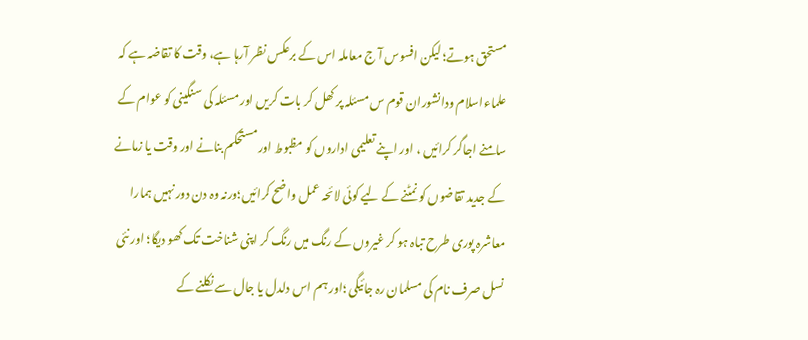مستحق ہوتے؛ لیکن افسوس آ ج معاملہ اس کے برعکس نظر آرہا ہے، وقت کا تقاضہ ہے کہ علماءاسلام ودانشوران قوم س مسئلہ پر کھل کر بات کریں اور مسئلہ کی سنگینی کو عوام کے سامنے اجاگر کرائیں ، اور اپنے تعلیمی اداروں کو مظبوط اور مستحکم بنانے اور وقت یا زمانے کے جدید تقاضوں کو نمٹنے کے لیے کوئی لائحہ عمل واضح کرائیں؛ورنہ وہ دن دور نہیں ہمارا معاشرہ پوری طرح تباہ ہو کر غیروں کے رنگ میں رنگ کر اپنی شناخت تک کھو دیگا؛ اور نئی نسل صرف نام کی مسلمان رہ جائیگی ؛اور ہم اس دلدل یا جال سے نکلنے کے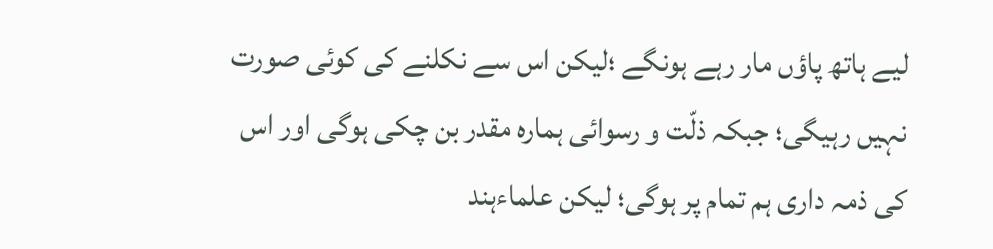لیے ہاتھ پاؤں مار رہے ہونگے ؛لیکن اس سے نکلنے کی کوئی صورت نہیں رہیگی؛ جبکہ ذلّت و رسوائی ہمارہ مقدر بن چکی ہوگی اور اس کی ذمہ داری ہم تمام پر ہوگی؛ لیکن علماءہند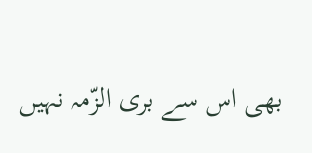بھی اس سے بری الزّمہ نہیں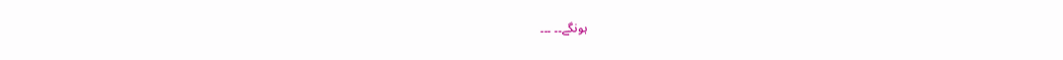ہونگے۔۔ ۔۔۔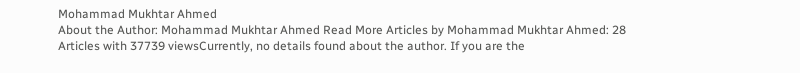Mohammad Mukhtar Ahmed
About the Author: Mohammad Mukhtar Ahmed Read More Articles by Mohammad Mukhtar Ahmed: 28 Articles with 37739 viewsCurrently, no details found about the author. If you are the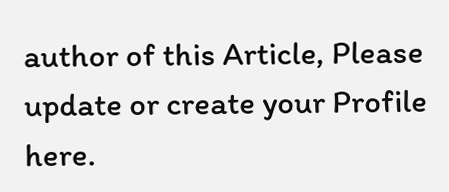author of this Article, Please update or create your Profile here.